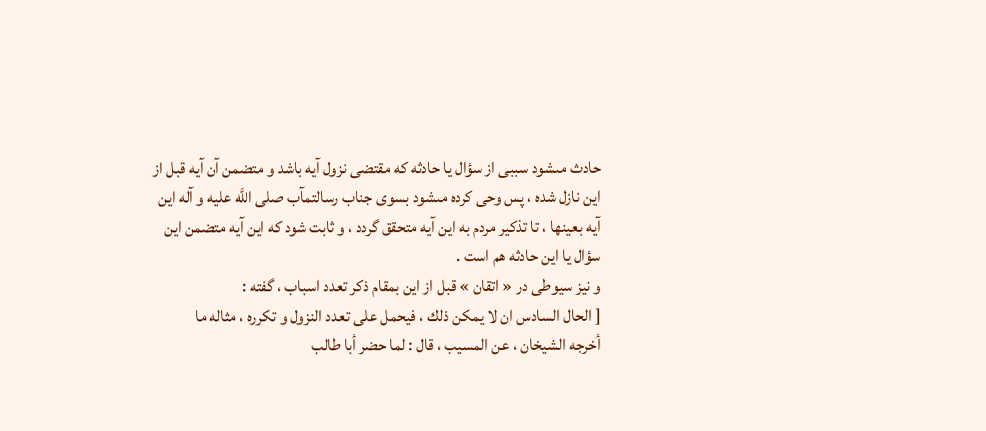حادث مىشود سببى از سؤال يا حادثه كه مقتضى نزول آيه باشد و متضمن آن آيه قبل از اين نازل شده ، پس وحى كرده مىشود بسوى جناب رسالتمآب صلى اللَّه عليه و آله اين آيه بعينها ، تا تذكير مردم به اين آيه متحقق گردد ، و ثابت شود كه اين آيه متضمن اين سؤال يا اين حادثه هم است .
و نيز سيوطى در « اتقان » قبل از اين بمقام ذكر تعدد اسباب ، گفته :
[ الحال السادس ان لا يمكن ذلك ، فيحمل على تعدد النزول و تكرره ، مثاله ما
أخرجه الشيخان ، عن المسيب ، قال : لما حضر أبا طالب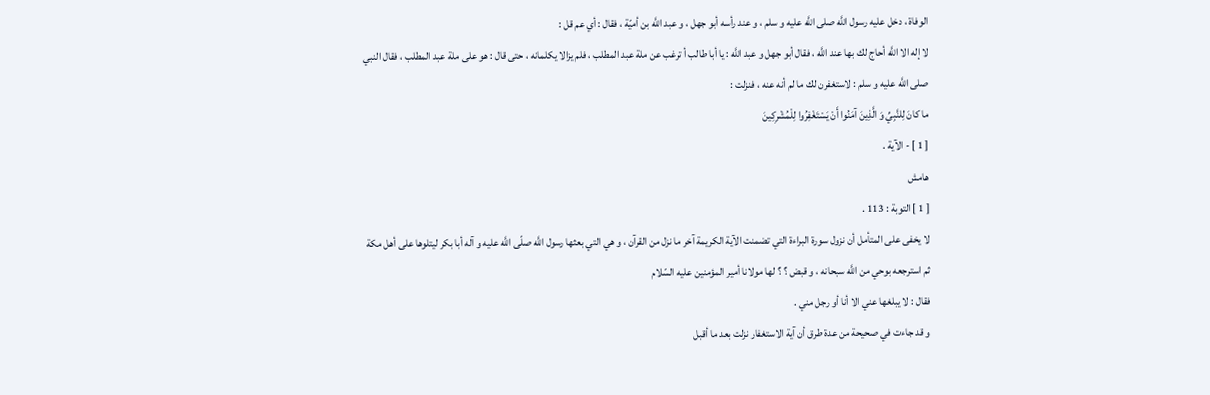الوفاة ، دخل عليه رسول اللَّه صلى اللَّه عليه و سلم ، و عند رأسه أبو جهل ، و عبد اللَّه بن أميّة ، فقال : أي عم قل :
لا إله الا اللَّه أحاج لك بها عند اللَّه ، فقال أبو جهل و عبد اللَّه : يا أبا طالب أ ترغب عن ملة عبد المطلب ، فلم يزالا يكلمانه ، حتى قال : هو على ملة عبد المطلب ، فقال النبي صلى اللَّه عليه و سلم : لاستغفرن لك ما لم أنه عنه ، فنزلت :
ما كانَ لِلنَّبِيِّ وَ الَّذِينَ آمَنُوا أَنْ يَسْتَغْفِرُوا لِلْمُشْرِكِينَ
[ 1 ] - الآية .
هامش
[ 1 ] التوبة : 113 .
لا يخفى على المتأمل أن نزول سورة البراءة التي تضمنت الآية الكريمة آخر ما نزل من القرآن ، و هي التي بعثها رسول اللَّه صلّى اللَّه عليه و آله أبا بكر ليتلوها على أهل مكة ثم استرجعه بوحي من اللَّه سبحانه ، و قبض ؟ ؟ لها مولانا أمير المؤمنين عليه السّلام
فقال : لا يبلغها عني الا أنا أو رجل مني .
و قد جاءت في صحيحة من عدة طرق أن آية الاستغفار نزلت بعد ما أقبل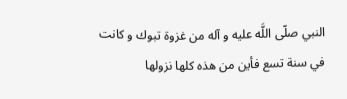النبي صلّى اللَّه عليه و آله من غزوة تبوك و كانت في سنة تسع فأين من هذه كلها نزولها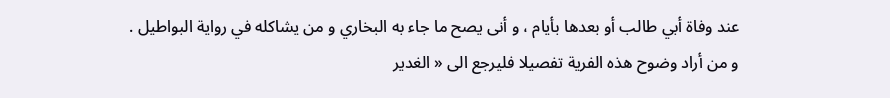عند وفاة أبي طالب أو بعدها بأيام ، و أنى يصح ما جاء به البخاري و من يشاكله في رواية البواطيل .
و من أراد وضوح هذه الفرية تفصيلا فليرجع الى « الغدير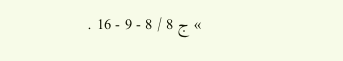» ج 8 / 8 - 9 - 16 .